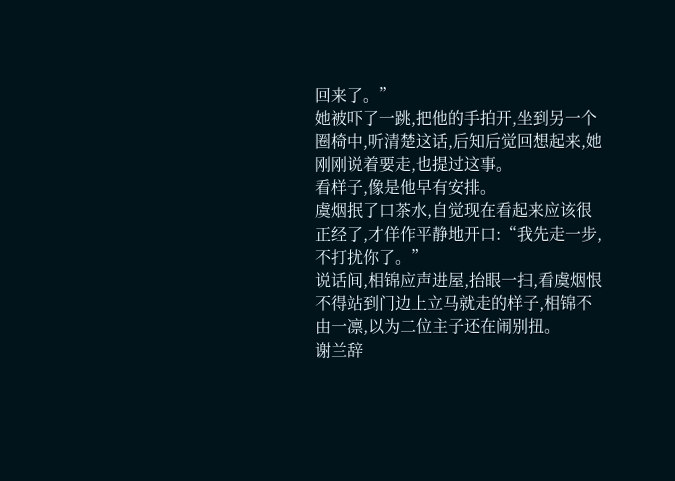回来了。”
她被吓了一跳,把他的手拍开,坐到另一个圈椅中,听清楚这话,后知后觉回想起来,她刚刚说着要走,也提过这事。
看样子,像是他早有安排。
虞烟抿了口茶水,自觉现在看起来应该很正经了,才佯作平静地开口:“我先走一步,不打扰你了。”
说话间,相锦应声进屋,抬眼一扫,看虞烟恨不得站到门边上立马就走的样子,相锦不由一凛,以为二位主子还在闹别扭。
谢兰辞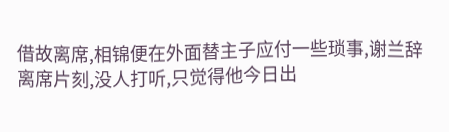借故离席,相锦便在外面替主子应付一些琐事,谢兰辞离席片刻,没人打听,只觉得他今日出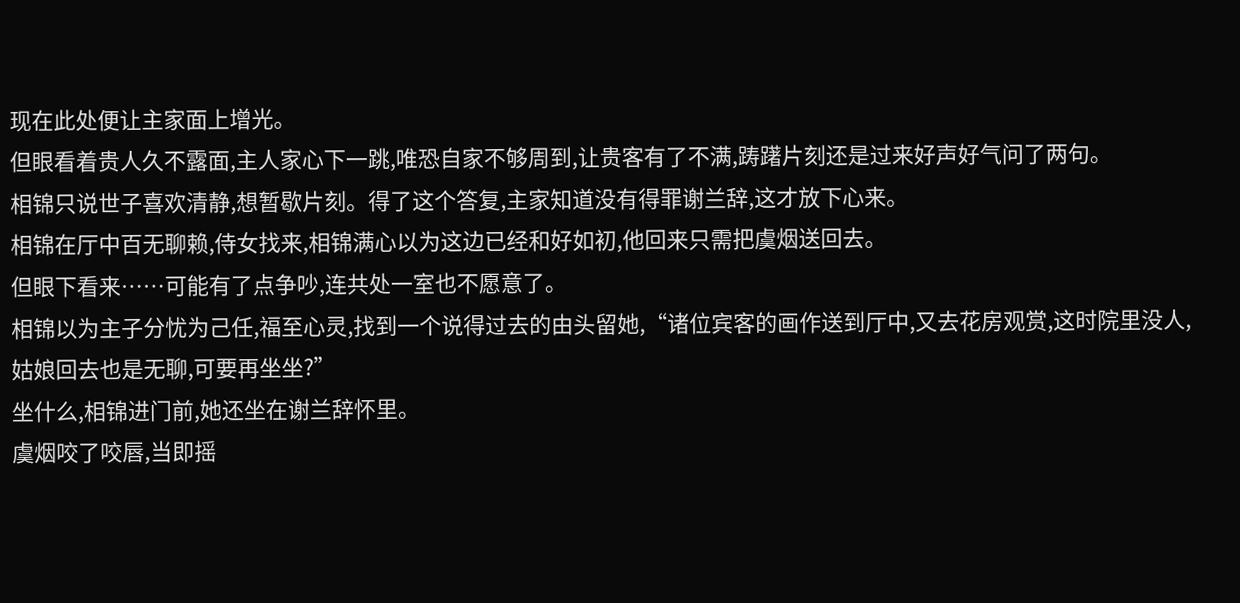现在此处便让主家面上增光。
但眼看着贵人久不露面,主人家心下一跳,唯恐自家不够周到,让贵客有了不满,踌躇片刻还是过来好声好气问了两句。
相锦只说世子喜欢清静,想暂歇片刻。得了这个答复,主家知道没有得罪谢兰辞,这才放下心来。
相锦在厅中百无聊赖,侍女找来,相锦满心以为这边已经和好如初,他回来只需把虞烟送回去。
但眼下看来……可能有了点争吵,连共处一室也不愿意了。
相锦以为主子分忧为己任,福至心灵,找到一个说得过去的由头留她,“诸位宾客的画作送到厅中,又去花房观赏,这时院里没人,姑娘回去也是无聊,可要再坐坐?”
坐什么,相锦进门前,她还坐在谢兰辞怀里。
虞烟咬了咬唇,当即摇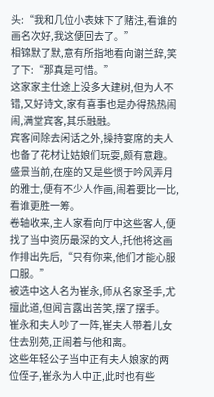头:“我和几位小表妹下了赌注,看谁的画名次好,我这便回去了。”
相锦默了默,意有所指地看向谢兰辞,笑了下:“那真是可惜。”
这家家主仕途上没多大建树,但为人不错,又好诗文,家有喜事也是办得热热闹闹,满堂宾客,其乐融融。
宾客间除去闲话之外,操持宴席的夫人也备了花材让姑娘们玩耍,颇有意趣。
盛景当前,在座的又是些惯于吟风弄月的雅士,便有不少人作画,闹着要比一比,看谁更胜一筹。
卷轴收来,主人家看向厅中这些客人,便找了当中资历最深的文人,托他将这画作排出先后,“只有你来,他们才能心服口服。”
被选中这人名为崔永,师从名家圣手,尤擅此道,但闻言露出苦笑,摆了摆手。
崔永和夫人吵了一阵,崔夫人带着儿女住去别苑,正闹着与他和离。
这些年轻公子当中正有夫人娘家的两位侄子,崔永为人中正,此时也有些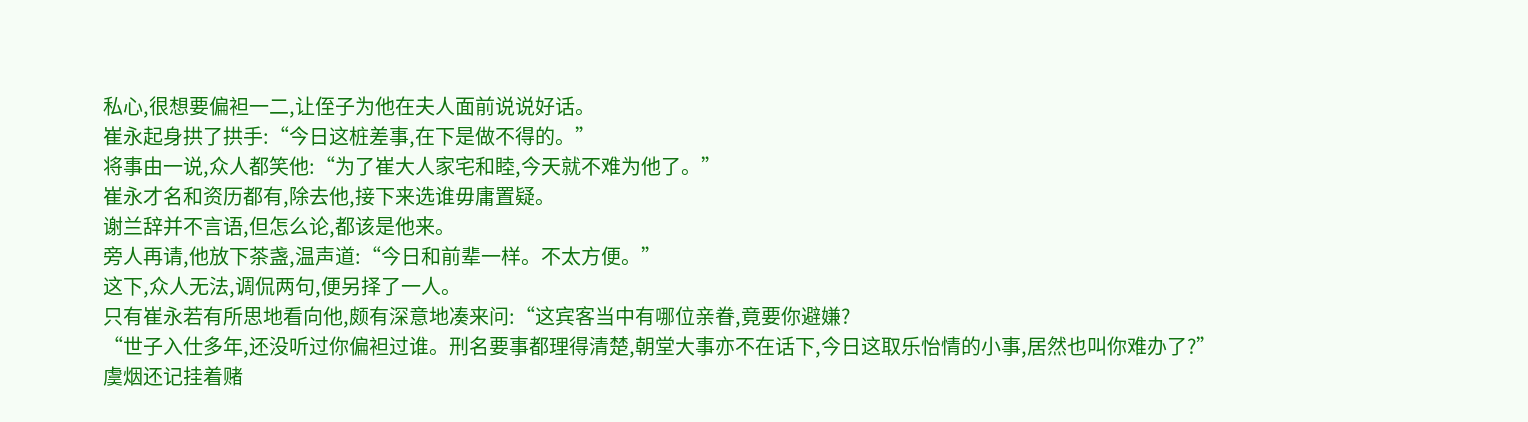私心,很想要偏袒一二,让侄子为他在夫人面前说说好话。
崔永起身拱了拱手:“今日这桩差事,在下是做不得的。”
将事由一说,众人都笑他:“为了崔大人家宅和睦,今天就不难为他了。”
崔永才名和资历都有,除去他,接下来选谁毋庸置疑。
谢兰辞并不言语,但怎么论,都该是他来。
旁人再请,他放下茶盏,温声道:“今日和前辈一样。不太方便。”
这下,众人无法,调侃两句,便另择了一人。
只有崔永若有所思地看向他,颇有深意地凑来问:“这宾客当中有哪位亲眷,竟要你避嫌?
“世子入仕多年,还没听过你偏袒过谁。刑名要事都理得清楚,朝堂大事亦不在话下,今日这取乐怡情的小事,居然也叫你难办了?”
虞烟还记挂着赌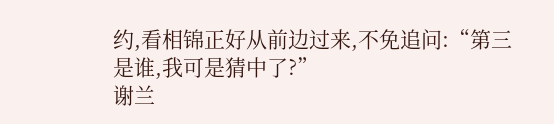约,看相锦正好从前边过来,不免追问:“第三是谁,我可是猜中了?”
谢兰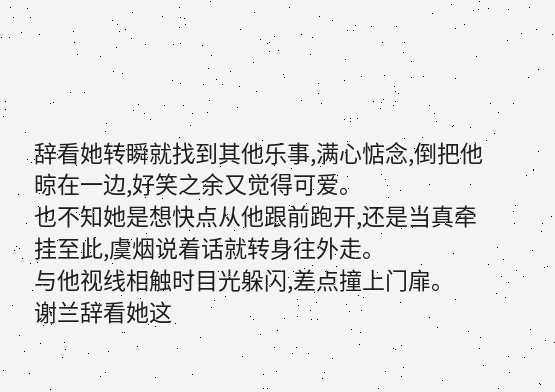辞看她转瞬就找到其他乐事,满心惦念,倒把他晾在一边,好笑之余又觉得可爱。
也不知她是想快点从他跟前跑开,还是当真牵挂至此,虞烟说着话就转身往外走。
与他视线相触时目光躲闪,差点撞上门扉。
谢兰辞看她这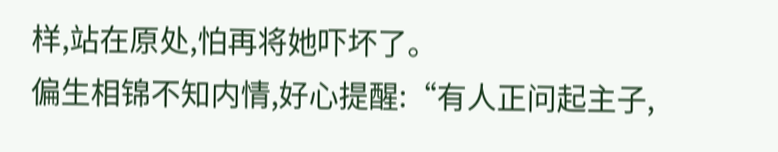样,站在原处,怕再将她吓坏了。
偏生相锦不知内情,好心提醒:“有人正问起主子,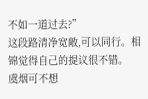不如一道过去?”
这段路清净宽敞,可以同行。相锦觉得自己的提议很不错。
虞烟可不想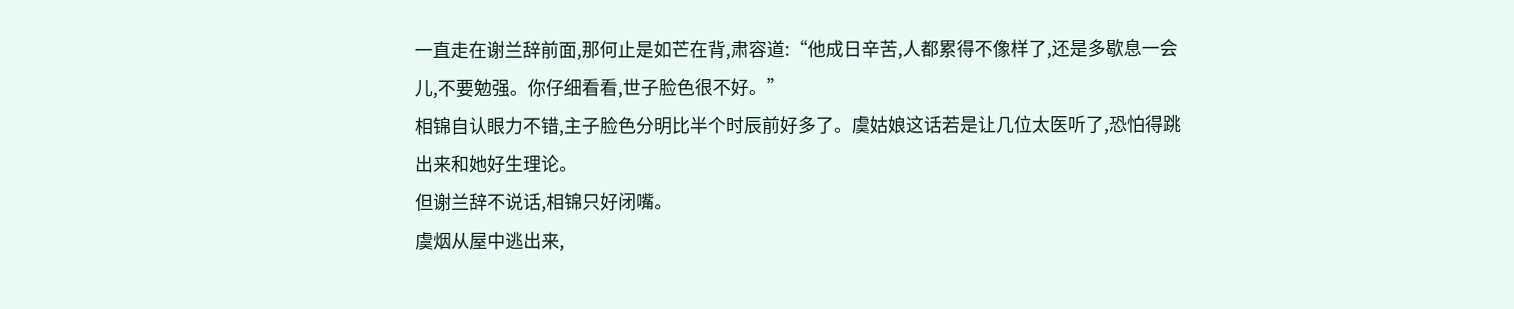一直走在谢兰辞前面,那何止是如芒在背,肃容道:“他成日辛苦,人都累得不像样了,还是多歇息一会儿,不要勉强。你仔细看看,世子脸色很不好。”
相锦自认眼力不错,主子脸色分明比半个时辰前好多了。虞姑娘这话若是让几位太医听了,恐怕得跳出来和她好生理论。
但谢兰辞不说话,相锦只好闭嘴。
虞烟从屋中逃出来,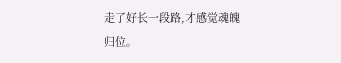走了好长一段路,才感觉魂魄归位。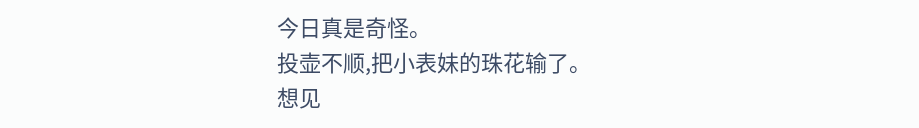今日真是奇怪。
投壶不顺,把小表妹的珠花输了。
想见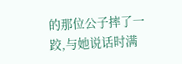的那位公子摔了一跤,与她说话时满